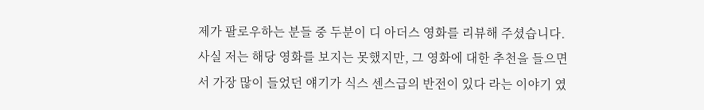제가 팔로우하는 분들 중 두분이 디 아더스 영화를 리뷰해 주셨습니다. 사실 저는 해당 영화를 보지는 못했지만, 그 영화에 대한 추천을 들으면서 가장 많이 들었던 얘기가 식스 센스급의 반전이 있다 라는 이야기 였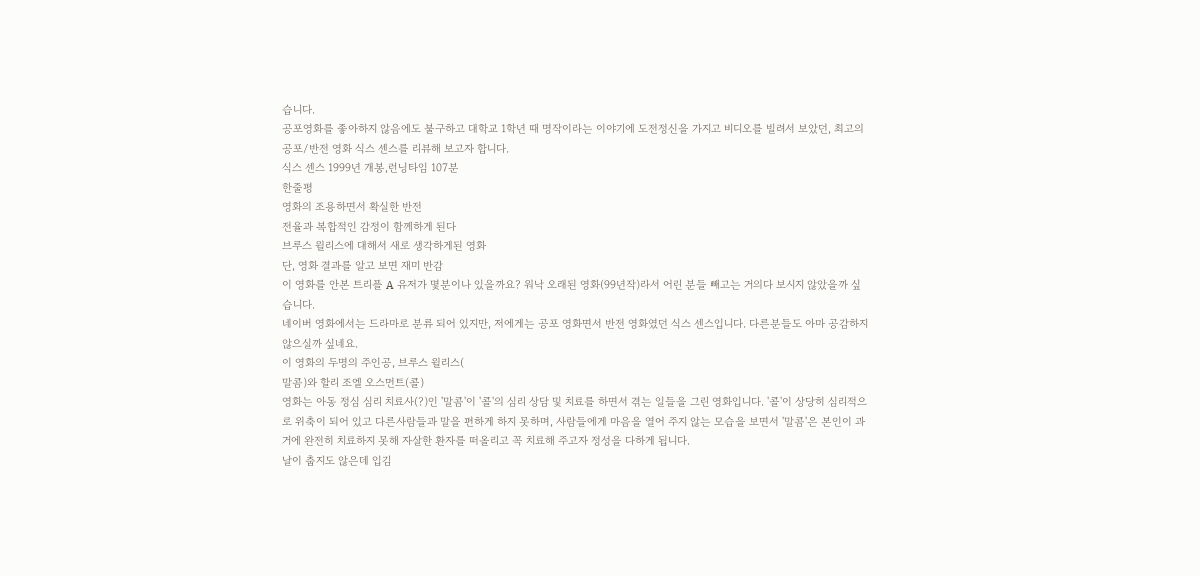습니다.
공포영화를 좋아하지 않음에도 불구하고 대학교 1학년 때 명작이라는 이야기에 도전정신을 가지고 비디오를 빌려서 보았던, 최고의 공포/반전 영화 식스 센스를 리뷰해 보고자 합니다.
식스 센스 1999년 개봉,런닝타임 107분
한줄평
영화의 조용하면서 확실한 반전
전율과 복합적인 감정이 함께하게 된다
브루스 윌리스에 대해서 새로 생각하게된 영화
단, 영화 결과를 알고 보면 재미 반감
이 영화를 안본 트리플 A 유저가 몇분이나 있을까요? 워낙 오래된 영화(99년작)라서 어린 분들 빼고는 거의다 보시지 않았을까 싶습니다.
네이버 영화에서는 드라마로 분류 되어 있지만, 저에게는 공포 영화면서 반전 영화였던 식스 센스입니다. 다른분들도 아마 공감하지 않으실까 싶네요.
이 영화의 두명의 주인공, 브루스 윌리스(
말콤)와 할리 조엘 오스먼트(콜)
영화는 아동 정심 심리 치료사(?)인 '말콤'이 '콜'의 심리 상담 및 치료를 하면서 겪는 일들을 그린 영화입니다. '콜'이 상당히 심리적으로 위축이 되어 있고 다른사람들과 말을 편하게 하지 못하며, 사람들에게 마음을 열어 주지 않는 모습을 보면서 '말콤'은 본인이 과거에 완전히 치료하지 못해 자살한 환자를 떠올리고 꼭 치료해 주고자 정성을 다하게 됩니다.
날이 춥지도 않은데 입김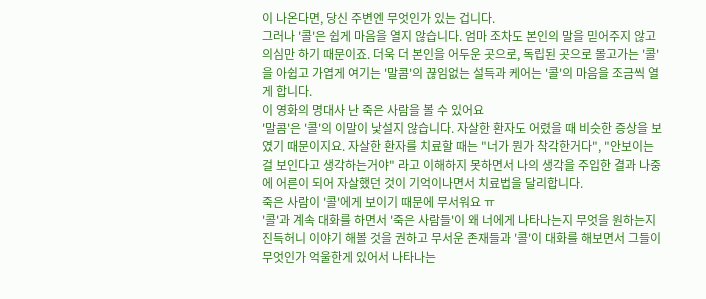이 나온다면, 당신 주변엔 무엇인가 있는 겁니다.
그러나 '콜'은 쉽게 마음을 열지 않습니다. 엄마 조차도 본인의 말을 믿어주지 않고 의심만 하기 때문이죠. 더욱 더 본인을 어두운 곳으로, 독립된 곳으로 몰고가는 '콜'을 아쉽고 가엽게 여기는 '말콤'의 끊임없는 설득과 케어는 '콜'의 마음을 조금씩 열게 합니다.
이 영화의 명대사 난 죽은 사람을 볼 수 있어요
'말콤'은 '콜'의 이말이 낯설지 않습니다. 자살한 환자도 어렸을 때 비슷한 증상을 보였기 때문이지요. 자살한 환자를 치료할 때는 "너가 뭔가 착각한거다", "안보이는 걸 보인다고 생각하는거야" 라고 이해하지 못하면서 나의 생각을 주입한 결과 나중에 어른이 되어 자살했던 것이 기억이나면서 치료법을 달리합니다.
죽은 사람이 '콜'에게 보이기 때문에 무서워요 ㅠ
'콜'과 계속 대화를 하면서 '죽은 사람들'이 왜 너에게 나타나는지 무엇을 원하는지 진득허니 이야기 해볼 것을 권하고 무서운 존재들과 '콜'이 대화를 해보면서 그들이 무엇인가 억울한게 있어서 나타나는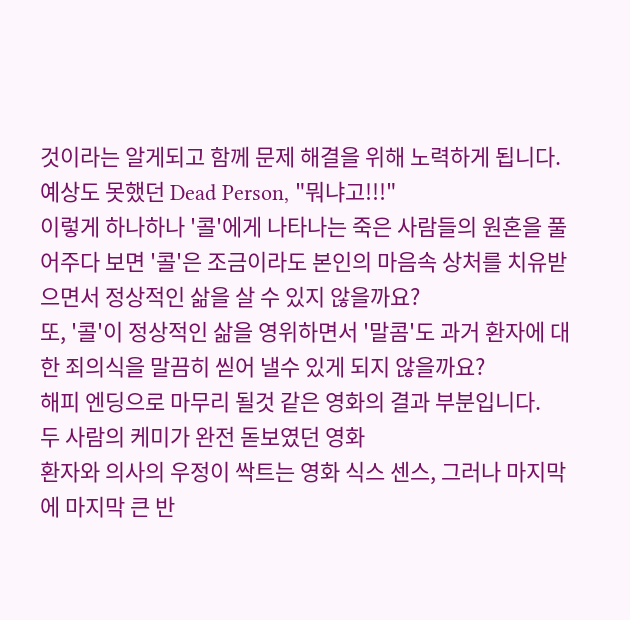것이라는 알게되고 함께 문제 해결을 위해 노력하게 됩니다.
예상도 못했던 Dead Person, "뭐냐고!!!"
이렇게 하나하나 '콜'에게 나타나는 죽은 사람들의 원혼을 풀어주다 보면 '콜'은 조금이라도 본인의 마음속 상처를 치유받으면서 정상적인 삶을 살 수 있지 않을까요?
또, '콜'이 정상적인 삶을 영위하면서 '말콤'도 과거 환자에 대한 죄의식을 말끔히 씯어 낼수 있게 되지 않을까요?
해피 엔딩으로 마무리 될것 같은 영화의 결과 부분입니다.
두 사람의 케미가 완전 돋보였던 영화
환자와 의사의 우정이 싹트는 영화 식스 센스, 그러나 마지막에 마지막 큰 반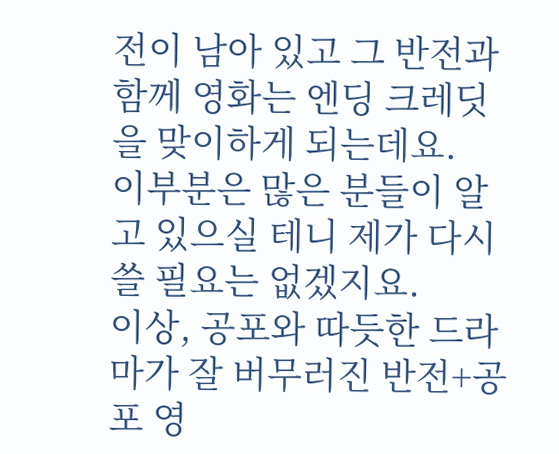전이 남아 있고 그 반전과 함께 영화는 엔딩 크레딧을 맞이하게 되는데요.
이부분은 많은 분들이 알고 있으실 테니 제가 다시 쓸 필요는 없겠지요.
이상, 공포와 따듯한 드라마가 잘 버무러진 반전+공포 영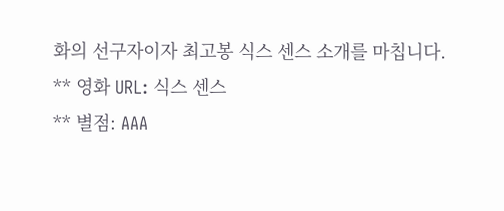화의 선구자이자 최고봉 식스 센스 소개를 마칩니다.
** 영화 URL: 식스 센스
** 별점: AAA